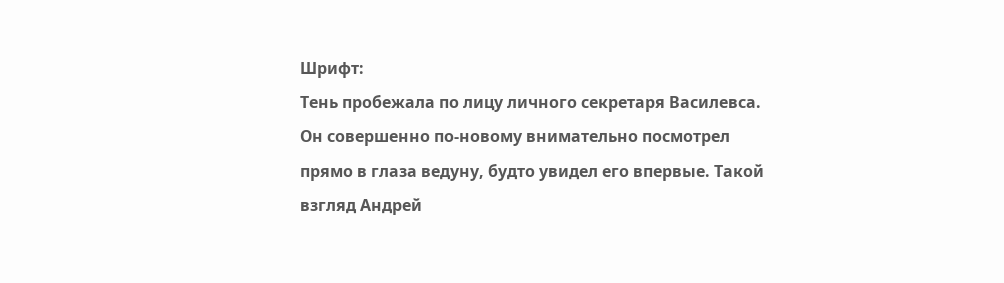Шрифт:
Тень пробежала по лицу личного секретаря Василевса. Он совершенно по-новому внимательно посмотрел прямо в глаза ведуну, будто увидел его впервые. Такой взгляд Андрей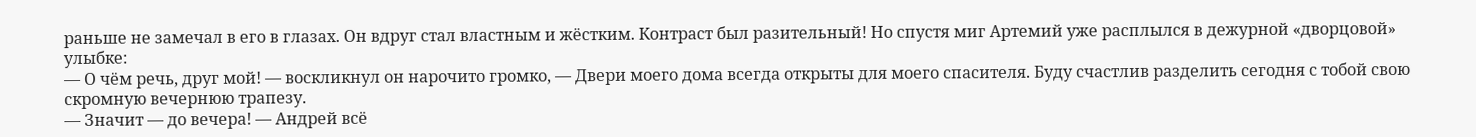раньше не замечал в его в глазах. Он вдруг стал властным и жёстким. Контраст был разительный! Но спустя миг Артемий уже расплылся в дежурной «дворцовой» улыбке:
— О чём речь, друг мой! — воскликнул он нарочито громко, — Двери моего дома всегда открыты для моего спасителя. Буду счастлив разделить сегодня с тобой свою скромную вечернюю трапезу.
— Значит — до вечера! — Андрей всё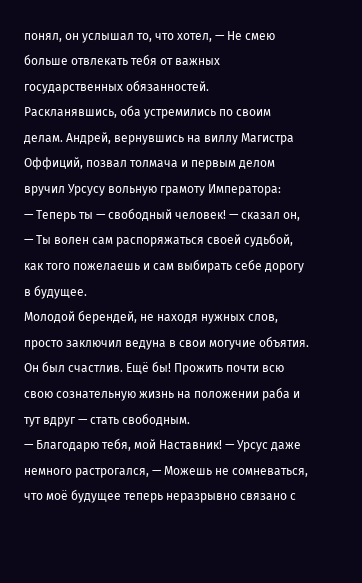понял, он услышал то, что хотел, — Не смею больше отвлекать тебя от важных государственных обязанностей.
Раскланявшись, оба устремились по своим делам. Андрей, вернувшись на виллу Магистра Оффиций, позвал толмача и первым делом вручил Урсусу вольную грамоту Императора:
— Теперь ты — свободный человек! — сказал он, — Ты волен сам распоряжаться своей судьбой, как того пожелаешь и сам выбирать себе дорогу в будущее.
Молодой берендей, не находя нужных слов, просто заключил ведуна в свои могучие объятия. Он был счастлив. Ещё бы! Прожить почти всю свою сознательную жизнь на положении раба и тут вдруг — стать свободным.
— Благодарю тебя, мой Наставник! — Урсус даже немного растрогался, — Можешь не сомневаться, что моё будущее теперь неразрывно связано с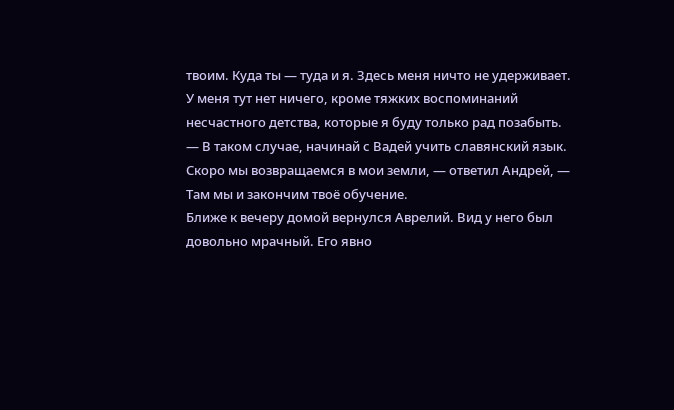твоим. Куда ты — туда и я. Здесь меня ничто не удерживает. У меня тут нет ничего, кроме тяжких воспоминаний несчастного детства, которые я буду только рад позабыть.
— В таком случае, начинай с Вадей учить славянский язык. Скоро мы возвращаемся в мои земли, — ответил Андрей, — Там мы и закончим твоё обучение.
Ближе к вечеру домой вернулся Аврелий. Вид у него был довольно мрачный. Его явно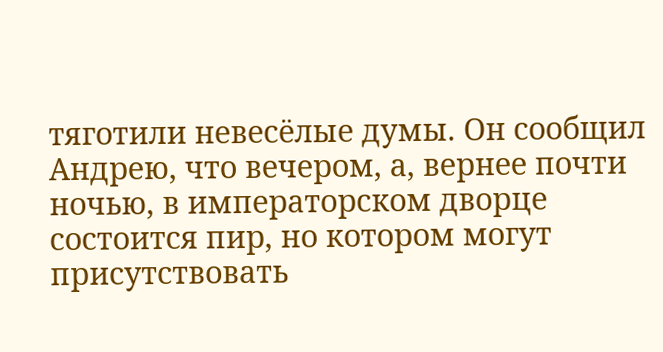тяготили невесёлые думы. Он сообщил Андрею, что вечером, а, вернее почти ночью, в императорском дворце состоится пир, но котором могут присутствовать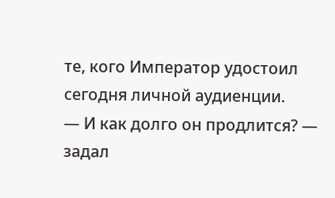те, кого Император удостоил сегодня личной аудиенции.
— И как долго он продлится? — задал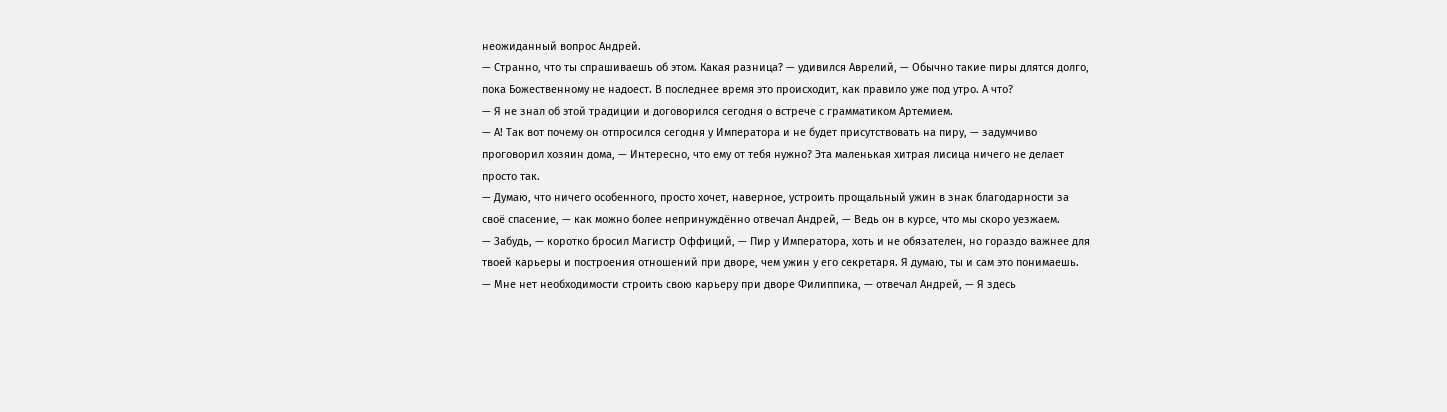неожиданный вопрос Андрей.
— Странно, что ты спрашиваешь об этом. Какая разница? — удивился Аврелий, — Обычно такие пиры длятся долго, пока Божественному не надоест. В последнее время это происходит, как правило уже под утро. А что?
— Я не знал об этой традиции и договорился сегодня о встрече с грамматиком Артемием.
— А! Так вот почему он отпросился сегодня у Императора и не будет присутствовать на пиру, — задумчиво проговорил хозяин дома, — Интересно, что ему от тебя нужно? Эта маленькая хитрая лисица ничего не делает просто так.
— Думаю, что ничего особенного, просто хочет, наверное, устроить прощальный ужин в знак благодарности за своё спасение, — как можно более непринуждённо отвечал Андрей, — Ведь он в курсе, что мы скоро уезжаем.
— Забудь, — коротко бросил Магистр Оффиций, — Пир у Императора, хоть и не обязателен, но гораздо важнее для твоей карьеры и построения отношений при дворе, чем ужин у его секретаря. Я думаю, ты и сам это понимаешь.
— Мне нет необходимости строить свою карьеру при дворе Филиппика, — отвечал Андрей, — Я здесь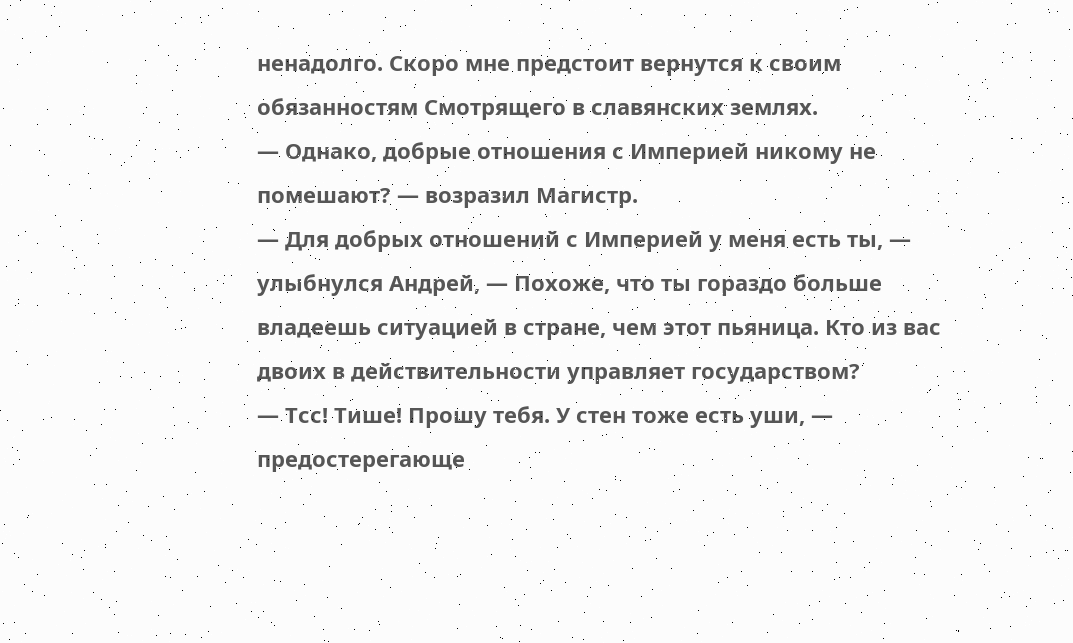ненадолго. Скоро мне предстоит вернутся к своим обязанностям Смотрящего в славянских землях.
— Однако, добрые отношения с Империей никому не помешают? — возразил Магистр.
— Для добрых отношений с Империей у меня есть ты, — улыбнулся Андрей, — Похоже, что ты гораздо больше владеешь ситуацией в стране, чем этот пьяница. Кто из вас двоих в действительности управляет государством?
— Тсс! Тише! Прошу тебя. У стен тоже есть уши, — предостерегающе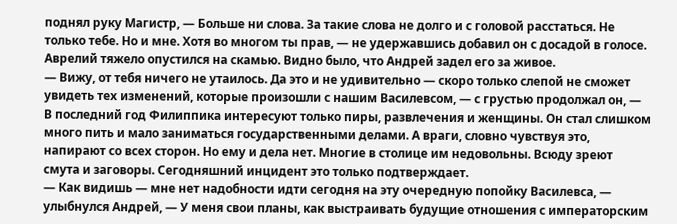поднял руку Магистр, — Больше ни слова. За такие слова не долго и с головой расстаться. Не только тебе. Но и мне. Хотя во многом ты прав, — не удержавшись добавил он с досадой в голосе.
Аврелий тяжело опустился на скамью. Видно было, что Андрей задел его за живое.
— Вижу, от тебя ничего не утаилось. Да это и не удивительно — скоро только слепой не сможет увидеть тех изменений, которые произошли с нашим Василевсом, — с грустью продолжал он, — В последний год Филиппика интересуют только пиры, развлечения и женщины. Он стал слишком много пить и мало заниматься государственными делами. А враги, словно чувствуя это, напирают со всех сторон. Но ему и дела нет. Многие в столице им недовольны. Всюду зреют смута и заговоры. Сегодняшний инцидент это только подтверждает.
— Как видишь — мне нет надобности идти сегодня на эту очередную попойку Василевса, — улыбнулся Андрей, — У меня свои планы, как выстраивать будущие отношения с императорским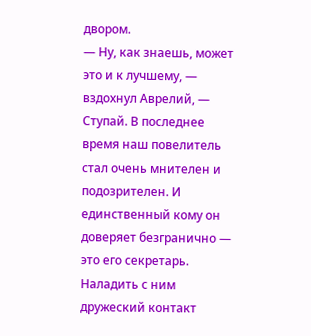двором.
— Ну, как знаешь, может это и к лучшему, — вздохнул Аврелий, — Ступай. В последнее время наш повелитель стал очень мнителен и подозрителен. И единственный кому он доверяет безгранично — это его секретарь. Наладить с ним дружеский контакт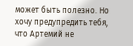может быть полезно. Но хочу предупредить тебя, что Артемий не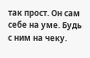так прост. Он сам себе на уме. Будь с ним на чеку.